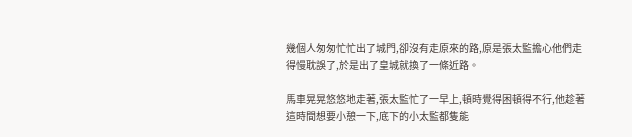幾個人匆匆忙忙出了城門,卻沒有走原來的路,原是張太監擔心他們走得慢耽誤了,於是出了皇城就換了一條近路。

馬車晃晃悠悠地走著,張太監忙了一早上,頓時覺得困頓得不行,他趁著這時間想要小憩一下,底下的小太監都隻能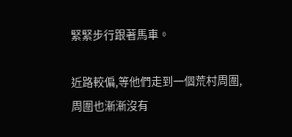緊緊步行跟著馬車。

近路較偏,等他們走到一個荒村周圍,周圍也漸漸沒有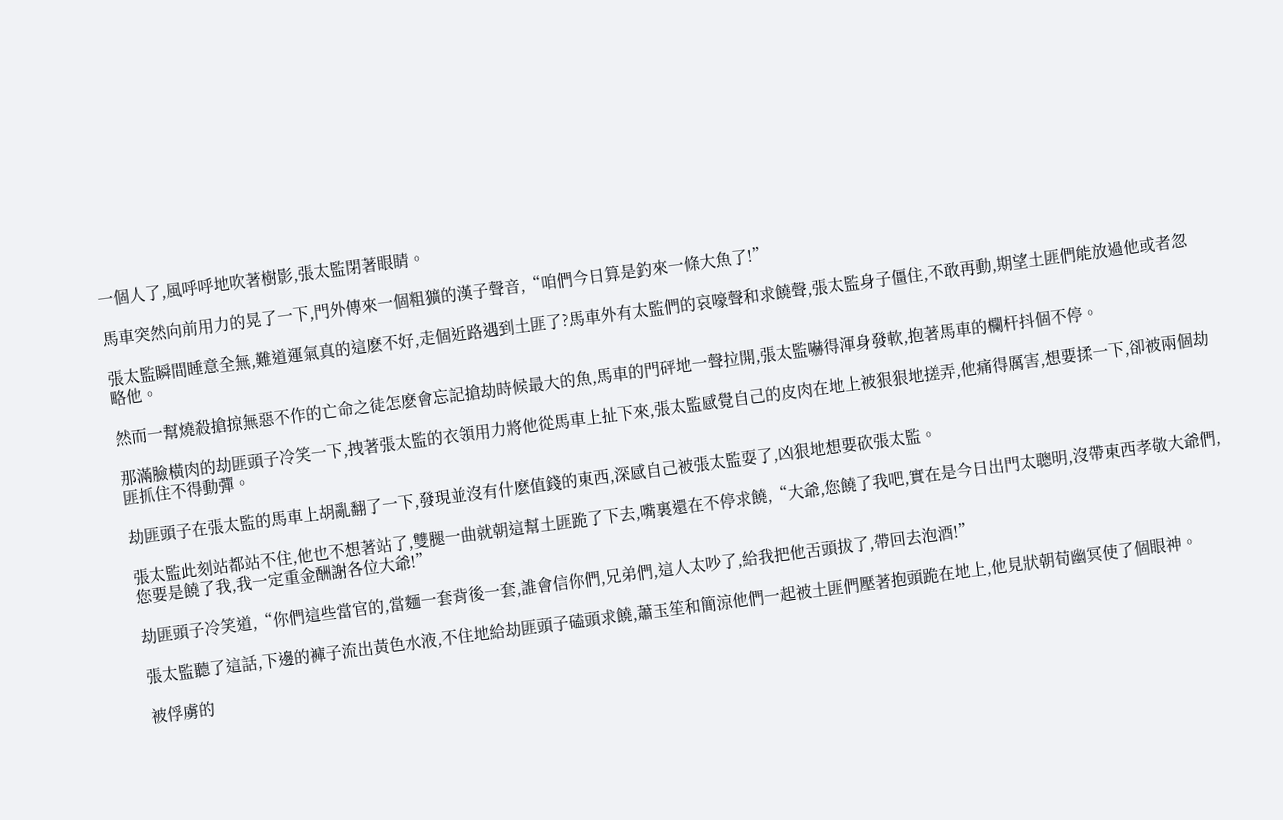一個人了,風呼呼地吹著樹影,張太監閉著眼睛。

馬車突然向前用力的晃了一下,門外傳來一個粗獷的漢子聲音,“咱們今日算是釣來一條大魚了!”

張太監瞬間睡意全無,難道運氣真的這麽不好,走個近路遇到土匪了?馬車外有太監們的哀嚎聲和求饒聲,張太監身子僵住,不敢再動,期望土匪們能放過他或者忽略他。

然而一幫燒殺搶掠無惡不作的亡命之徒怎麽會忘記搶劫時候最大的魚,馬車的門砰地一聲拉開,張太監嚇得渾身發軟,抱著馬車的欄杆抖個不停。

那滿臉橫肉的劫匪頭子冷笑一下,拽著張太監的衣領用力將他從馬車上扯下來,張太監感覺自己的皮肉在地上被狠狠地搓弄,他痛得厲害,想要揉一下,卻被兩個劫匪抓住不得動彈。

劫匪頭子在張太監的馬車上胡亂翻了一下,發現並沒有什麽值錢的東西,深感自己被張太監耍了,凶狠地想要砍張太監。

張太監此刻站都站不住,他也不想著站了,雙腿一曲就朝這幫土匪跪了下去,嘴裏還在不停求饒,“大爺,您饒了我吧,實在是今日出門太聰明,沒帶東西孝敬大爺們,您要是饒了我,我一定重金酬謝各位大爺!”

劫匪頭子冷笑道,“你們這些當官的,當麵一套背後一套,誰會信你們,兄弟們,這人太吵了,給我把他舌頭拔了,帶回去泡酒!”

張太監聽了這話,下邊的褲子流出黃色水液,不住地給劫匪頭子磕頭求饒,蕭玉笙和簡涼他們一起被土匪們壓著抱頭跪在地上,他見狀朝荀幽冥使了個眼神。

被俘虜的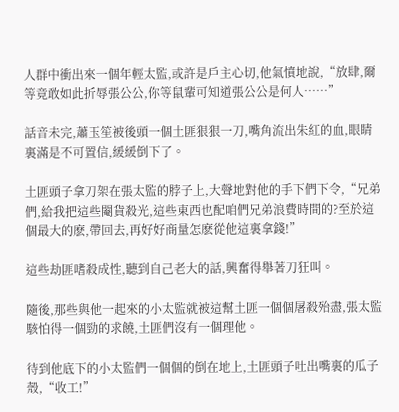人群中衝出來一個年輕太監,或許是戶主心切,他氣憤地說,“放肆,爾等竟敢如此折辱張公公,你等鼠輩可知道張公公是何人……”

話音未完,蕭玉笙被後頭一個土匪狠狠一刀,嘴角流出朱紅的血,眼睛裏滿是不可置信,緩緩倒下了。

土匪頭子拿刀架在張太監的脖子上,大聲地對他的手下們下令,“兄弟們,給我把這些閹貨殺光,這些東西也配咱們兄弟浪費時間的?至於這個最大的麽,帶回去,再好好商量怎麽從他這裏拿錢!”

這些劫匪嗜殺成性,聽到自己老大的話,興奮得舉著刀狂叫。

隨後,那些與他一起來的小太監就被這幫土匪一個個屠殺殆盡,張太監駭怕得一個勁的求饒,土匪們沒有一個理他。

待到他底下的小太監們一個個的倒在地上,土匪頭子吐出嘴裏的瓜子殼,“收工!”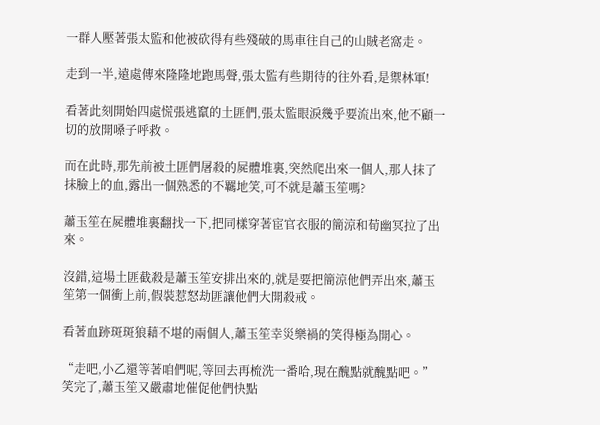一群人壓著張太監和他被砍得有些殘破的馬車往自己的山賊老窩走。

走到一半,遠處傳來隆隆地跑馬聲,張太監有些期待的往外看,是禦林軍!

看著此刻開始四處慌張逃竄的土匪們,張太監眼淚幾乎要流出來,他不顧一切的放開嗓子呼救。

而在此時,那先前被土匪們屠殺的屍體堆裏,突然爬出來一個人,那人抹了抹臉上的血,露出一個熟悉的不羈地笑,可不就是蕭玉笙嗎?

蕭玉笙在屍體堆裏翻找一下,把同樣穿著宦官衣服的簡涼和荀幽冥拉了出來。

沒錯,這場土匪截殺是蕭玉笙安排出來的,就是要把簡涼他們弄出來,蕭玉笙第一個衝上前,假裝惹怒劫匪讓他們大開殺戒。

看著血跡斑斑狼藉不堪的兩個人,蕭玉笙幸災樂禍的笑得極為開心。

“走吧,小乙還等著咱們呢,等回去再梳洗一番哈,現在醜點就醜點吧。”笑完了,蕭玉笙又嚴肅地催促他們快點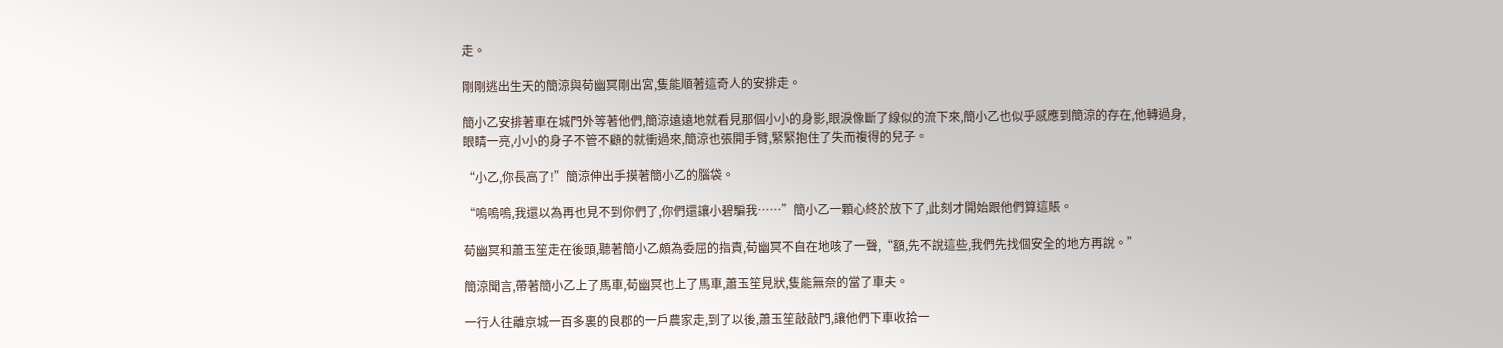走。

剛剛逃出生天的簡涼與荀幽冥剛出宮,隻能順著這奇人的安排走。

簡小乙安排著車在城門外等著他們,簡涼遠遠地就看見那個小小的身影,眼淚像斷了線似的流下來,簡小乙也似乎感應到簡涼的存在,他轉過身,眼睛一亮,小小的身子不管不顧的就衝過來,簡涼也張開手臂,緊緊抱住了失而複得的兒子。

“小乙,你長高了!”簡涼伸出手摸著簡小乙的腦袋。

“嗚嗚嗚,我還以為再也見不到你們了,你們還讓小碧騙我……”簡小乙一顆心終於放下了,此刻才開始跟他們算這賬。

荀幽冥和蕭玉笙走在後頭,聽著簡小乙頗為委屈的指責,荀幽冥不自在地咳了一聲,“額,先不說這些,我們先找個安全的地方再說。”

簡涼聞言,帶著簡小乙上了馬車,荀幽冥也上了馬車,蕭玉笙見狀,隻能無奈的當了車夫。

一行人往離京城一百多裏的良郡的一戶農家走,到了以後,蕭玉笙敲敲門,讓他們下車收拾一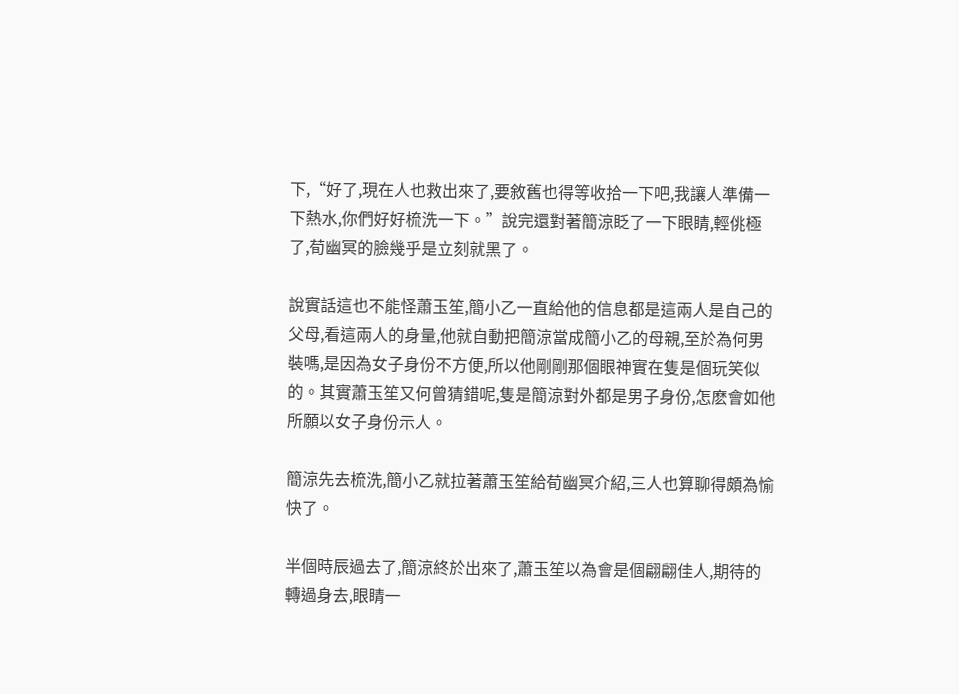下,“好了,現在人也救出來了,要敘舊也得等收拾一下吧,我讓人準備一下熱水,你們好好梳洗一下。”說完還對著簡涼眨了一下眼睛,輕佻極了,荀幽冥的臉幾乎是立刻就黑了。

說實話這也不能怪蕭玉笙,簡小乙一直給他的信息都是這兩人是自己的父母,看這兩人的身量,他就自動把簡涼當成簡小乙的母親,至於為何男裝嗎,是因為女子身份不方便,所以他剛剛那個眼神實在隻是個玩笑似的。其實蕭玉笙又何曾猜錯呢,隻是簡涼對外都是男子身份,怎麽會如他所願以女子身份示人。

簡涼先去梳洗,簡小乙就拉著蕭玉笙給荀幽冥介紹,三人也算聊得頗為愉快了。

半個時辰過去了,簡涼終於出來了,蕭玉笙以為會是個翩翩佳人,期待的轉過身去,眼睛一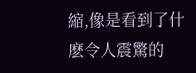縮,像是看到了什麽令人震驚的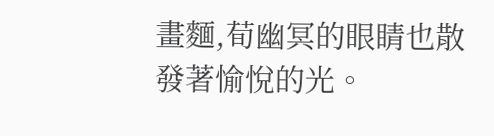畫麵,荀幽冥的眼睛也散發著愉悅的光。